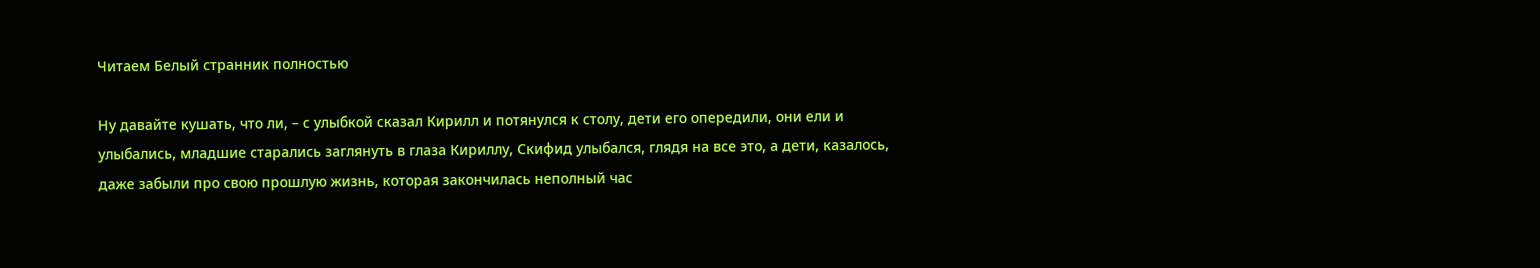Читаем Белый странник полностью

Ну давайте кушать, что ли, – с улыбкой сказал Кирилл и потянулся к столу, дети его опередили, они ели и улыбались, младшие старались заглянуть в глаза Кириллу, Скифид улыбался, глядя на все это, а дети, казалось, даже забыли про свою прошлую жизнь, которая закончилась неполный час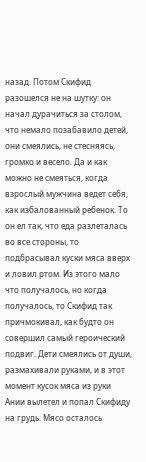назад. Потом Скифид разошелся не на шутку: он начал дурачиться за столом, что немало позабавило детей, они смеялись, не стесняясь, громко и весело. Да и как можно не смеяться, когда взрослый мужчина ведет себя, как избалованный ребенок. То он ел так, что еда разлеталась во все стороны, то подбрасывал куски мяса вверх и ловил ртом. Из этого мало что получалось, но когда получалось, то Скифид так причмокивал, как будто он совершил самый героический подвиг. Дети смеялись от души, размахивали руками, и в этот момент кусок мяса из руки Ании вылетел и попал Скифиду на грудь. Мясо осталось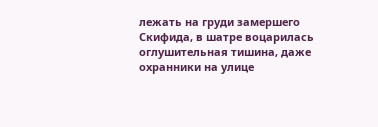лежать на груди замершего Скифида, в шатре воцарилась оглушительная тишина, даже охранники на улице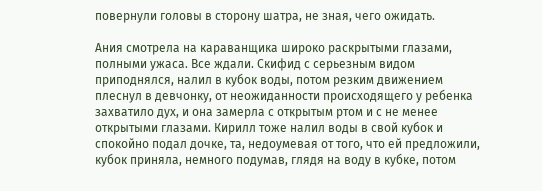повернули головы в сторону шатра, не зная, чего ожидать.

Ания смотрела на караванщика широко раскрытыми глазами, полными ужаса. Все ждали. Скифид с серьезным видом приподнялся, налил в кубок воды, потом резким движением плеснул в девчонку, от неожиданности происходящего у ребенка захватило дух, и она замерла с открытым ртом и с не менее открытыми глазами. Кирилл тоже налил воды в свой кубок и спокойно подал дочке, та, недоумевая от того, что ей предложили, кубок приняла, немного подумав, глядя на воду в кубке, потом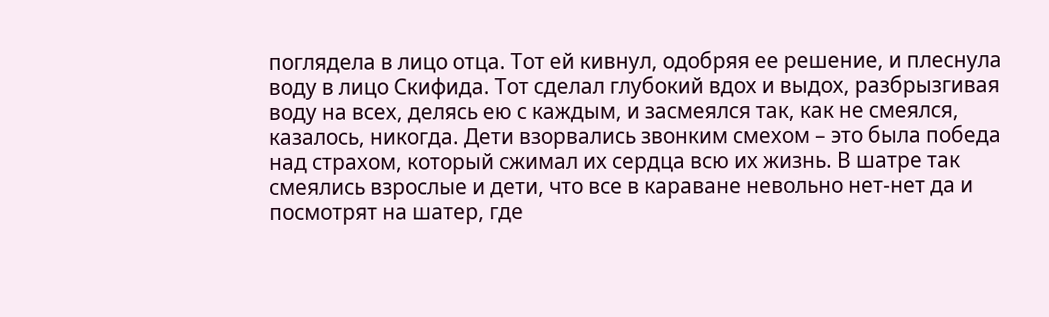поглядела в лицо отца. Тот ей кивнул, одобряя ее решение, и плеснула воду в лицо Скифида. Тот сделал глубокий вдох и выдох, разбрызгивая воду на всех, делясь ею с каждым, и засмеялся так, как не смеялся, казалось, никогда. Дети взорвались звонким смехом – это была победа над страхом, который сжимал их сердца всю их жизнь. В шатре так смеялись взрослые и дети, что все в караване невольно нет-нет да и посмотрят на шатер, где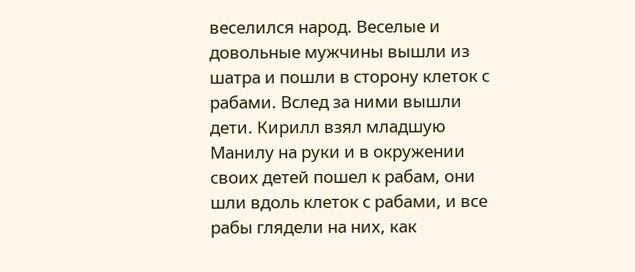веселился народ. Веселые и довольные мужчины вышли из шатра и пошли в сторону клеток с рабами. Вслед за ними вышли дети. Кирилл взял младшую Манилу на руки и в окружении своих детей пошел к рабам, они шли вдоль клеток с рабами, и все рабы глядели на них, как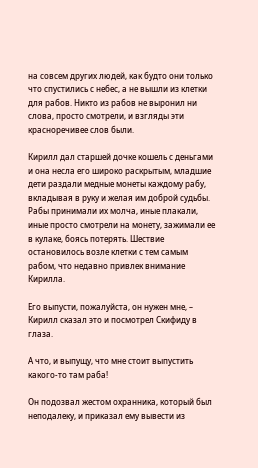на совсем других людей, как будто они только что спустились с небес, а не вышли из клетки для рабов. Никто из рабов не выронил ни слова, просто смотрели, и взгляды эти красноречивее слов были.

Кирилл дал старшей дочке кошель с деньгами и она несла его широко раскрытым, младшие дети раздали медные монеты каждому рабу, вкладывая в руку и желая им доброй судьбы. Рабы принимали их молча, иные плакали, иные просто смотрели на монету, зажимали ее в кулаке, боясь потерять. Шествие остановилось возле клетки с тем самым рабом, что недавно привлек внимание Кирилла.

Его выпусти, пожалуйста, он нужен мне, – Кирилл сказал это и посмотрел Скифиду в глаза.

А что, и выпущу, что мне стоит выпустить какого-то там раба!

Он подозвал жестом охранника, который был неподалеку, и приказал ему вывести из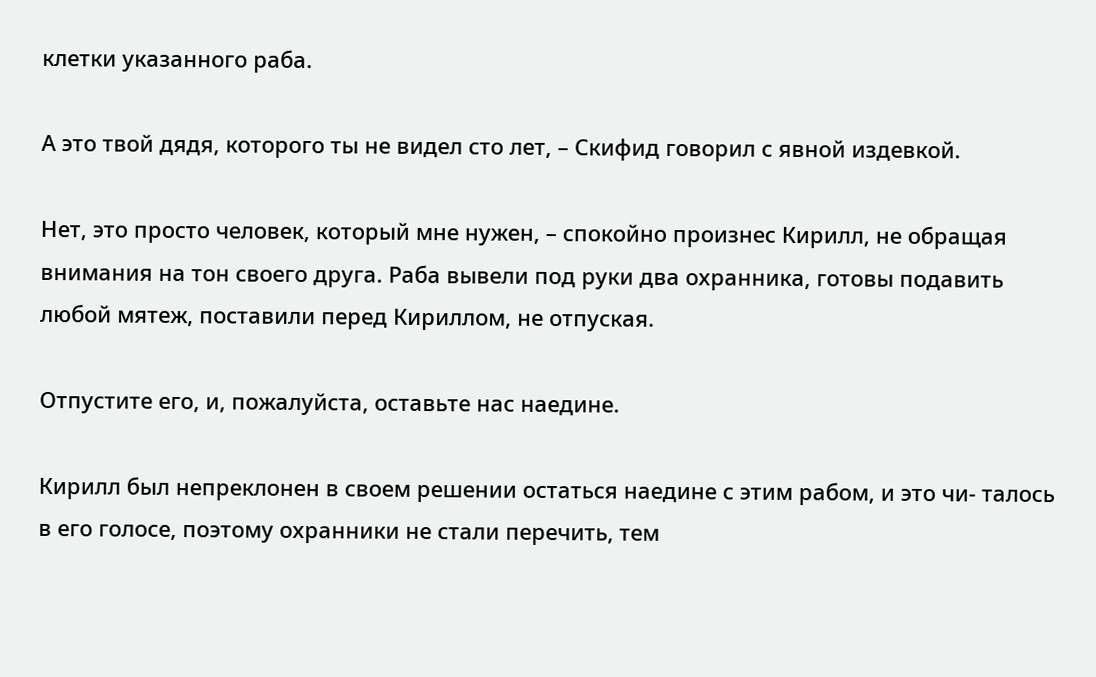клетки указанного раба.

А это твой дядя, которого ты не видел сто лет, – Скифид говорил с явной издевкой.

Нет, это просто человек, который мне нужен, – спокойно произнес Кирилл, не обращая внимания на тон своего друга. Раба вывели под руки два охранника, готовы подавить любой мятеж, поставили перед Кириллом, не отпуская.

Отпустите его, и, пожалуйста, оставьте нас наедине.

Кирилл был непреклонен в своем решении остаться наедине с этим рабом, и это чи- талось в его голосе, поэтому охранники не стали перечить, тем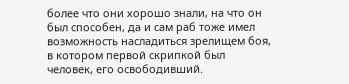более что они хорошо знали, на что он был способен, да и сам раб тоже имел возможность насладиться зрелищем боя, в котором первой скрипкой был человек, его освободивший.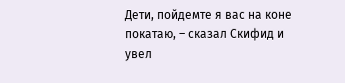Дети, пойдемте я вас на коне покатаю, – сказал Скифид и увел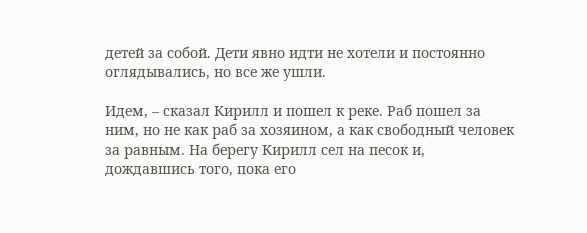детей за собой. Дети явно идти не хотели и постоянно оглядывались, но все же ушли.

Идем, – сказал Кирилл и пошел к реке. Раб пошел за ним, но не как раб за хозяином, а как свободный человек за равным. На берегу Кирилл сел на песок и, дождавшись того, пока его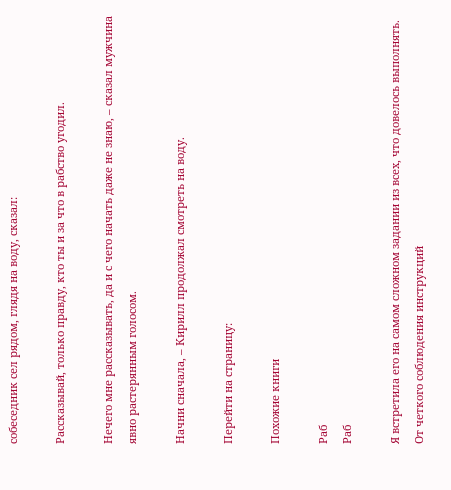собеседник сел рядом, глядя на воду, сказал:

Рассказывай, только правду, кто ты и за что в рабство угодил.

Нечего мне рассказывать, да и с чего начать даже не знаю, – сказал мужчина явно растерянным голосом.

Начни сначала, – Кирилл продолжал смотреть на воду.

Перейти на страницу:

Похожие книги

Раб
Раб

Я встретила его на самом сложном задании из всех, что довелось выполнять. От четкого соблюдения инструкций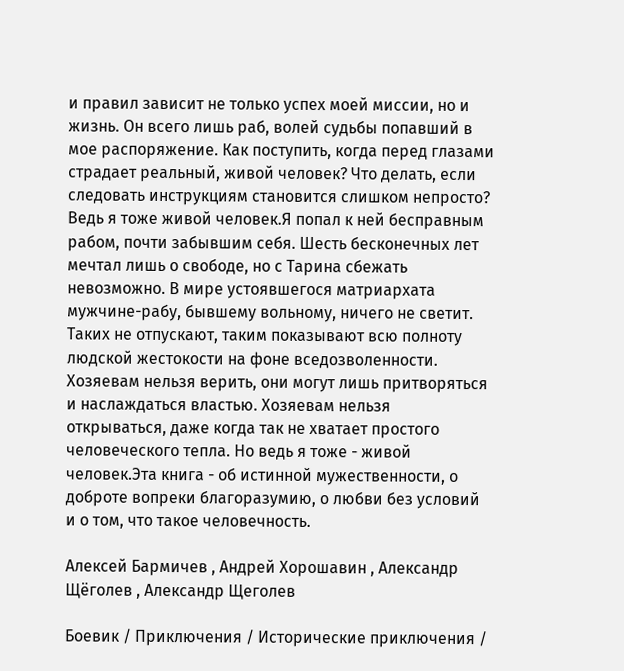и правил зависит не только успех моей миссии, но и жизнь. Он всего лишь раб, волей судьбы попавший в мое распоряжение. Как поступить, когда перед глазами страдает реальный, живой человек? Что делать, если следовать инструкциям становится слишком непросто? Ведь я тоже живой человек.Я попал к ней бесправным рабом, почти забывшим себя. Шесть бесконечных лет мечтал лишь о свободе, но с Тарина сбежать невозможно. В мире устоявшегося матриархата мужчине-рабу, бывшему вольному, ничего не светит. Таких не отпускают, таким показывают всю полноту людской жестокости на фоне вседозволенности. Хозяевам нельзя верить, они могут лишь притворяться и наслаждаться властью. Хозяевам нельзя открываться, даже когда так не хватает простого человеческого тепла. Но ведь я тоже - живой человек.Эта книга - об истинной мужественности, о доброте вопреки благоразумию, о любви без условий и о том, что такое человечность.

Алексей Бармичев , Андрей Хорошавин , Александр Щёголев , Александр Щеголев

Боевик / Приключения / Исторические приключения /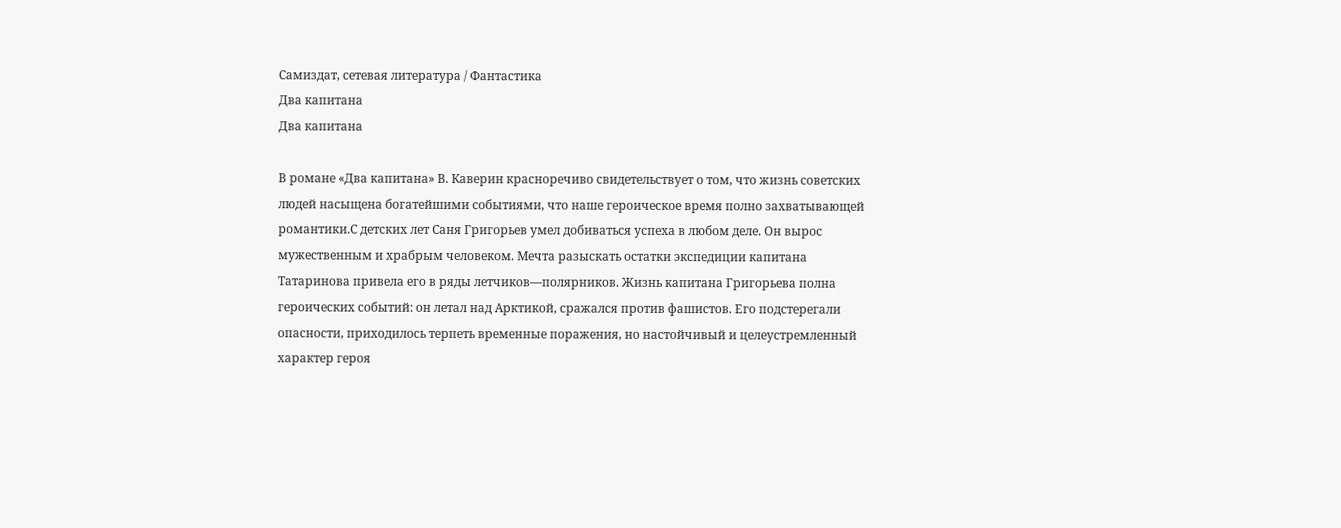Самиздат, сетевая литература / Фантастика
Два капитана
Два капитана

В романе «Два капитана» В. Каверин красноречиво свидетельствует о том, что жизнь советских людей насыщена богатейшими событиями, что наше героическое время полно захватывающей романтики.С детских лет Саня Григорьев умел добиваться успеха в любом деле. Он вырос мужественным и храбрым человеком. Мечта разыскать остатки экспедиции капитана Татаринова привела его в ряды летчиков—полярников. Жизнь капитана Григорьева полна героических событий: он летал над Арктикой, сражался против фашистов. Его подстерегали опасности, приходилось терпеть временные поражения, но настойчивый и целеустремленный характер героя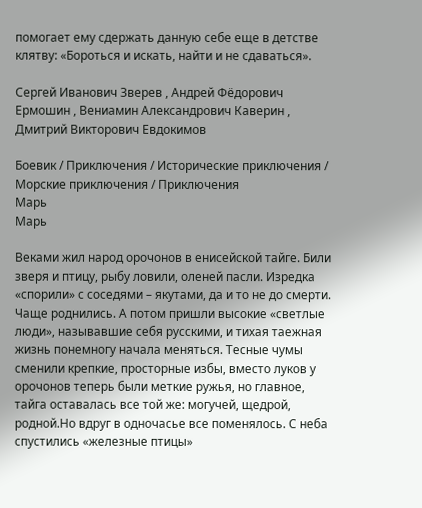помогает ему сдержать данную себе еще в детстве клятву: «Бороться и искать, найти и не сдаваться».

Сергей Иванович Зверев , Андрей Фёдорович Ермошин , Вениамин Александрович Каверин , Дмитрий Викторович Евдокимов

Боевик / Приключения / Исторические приключения / Морские приключения / Приключения
Марь
Марь

Веками жил народ орочонов в енисейской тайге. Били зверя и птицу, рыбу ловили, оленей пасли. Изредка «спорили» с соседями – якутами, да и то не до смерти. Чаще роднились. А потом пришли высокие «светлые люди», называвшие себя русскими, и тихая таежная жизнь понемногу начала меняться. Тесные чумы сменили крепкие, просторные избы, вместо луков у орочонов теперь были меткие ружья, но главное, тайга оставалась все той же: могучей, щедрой, родной.Но вдруг в одночасье все поменялось. С неба спустились «железные птицы»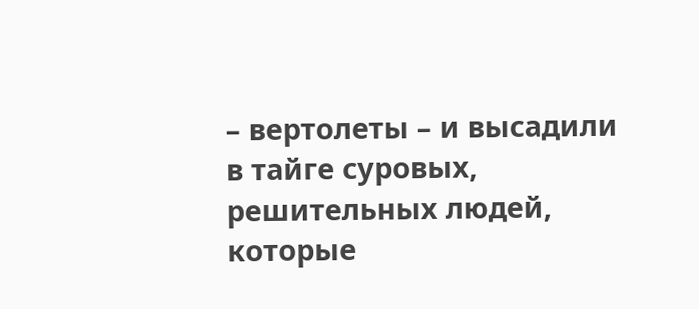– вертолеты – и высадили в тайге суровых, решительных людей, которые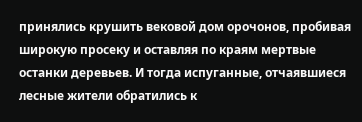принялись крушить вековой дом орочонов, пробивая широкую просеку и оставляя по краям мертвые останки деревьев. И тогда испуганные, отчаявшиеся лесные жители обратились к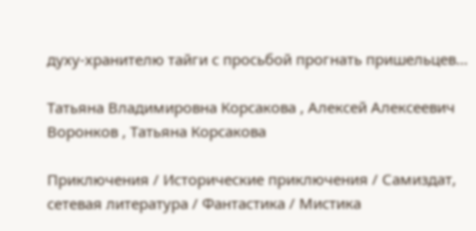духу-хранителю тайги с просьбой прогнать пришельцев…

Татьяна Владимировна Корсакова , Алексей Алексеевич Воронков , Татьяна Корсакова

Приключения / Исторические приключения / Самиздат, сетевая литература / Фантастика / Мистика